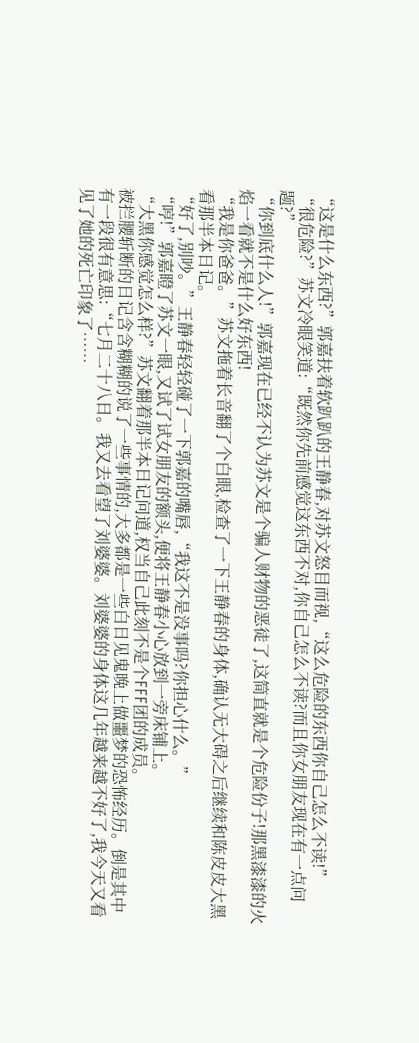“这是什么东西?”郭嘉扶着软趴趴的王静春,对苏文怒目而视,“这么危险的东西你自己怎么不读!”
“很危险?”苏文冷眼笑道:“既然你先前感觉这东西不对,你自己怎么不读?而且你女朋友现在有一点问题?”
“你到底什么人!”郭嘉现在已经不认为苏文是个骗人财物的恶徒了,这简直就是个危险份子!那黑漆漆的火焰一看就不是什么好东西!
“我是你爸爸。”苏文拖着长音翻了个白眼,检查了一下王静春的身体,确认无大碍之后继续和陈皮皮大黑看那半本日记。
“好了,别吵。”王静春轻轻碰了一下郭嘉的嘴唇,“我这不是没事吗?你担心什么。”
“哼!”郭嘉瞪了苏文一眼,又试了试女朋友的额头,便将王静春小心放到一旁床铺上。
“大黑你感觉怎么样?”苏文翻着那半本日记问道,权当自己此刻不是个FFF团的成员。
被拦腰斩断的日记含含糊糊的说了一些事情的,大多都是一些白日见鬼晚上做噩梦的恐怖经历。倒是其中有一段很有意思:“七月二十八日。我又去看望了刘婆婆。刘婆婆的身体这几年越来越不好了,我今天又看见了她的死亡印象了……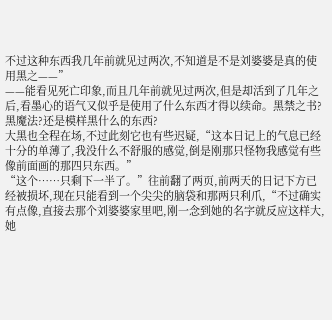不过这种东西我几年前就见过两次,不知道是不是刘婆婆是真的使用黑之——”
——能看见死亡印象,而且几年前就见过两次,但是却活到了几年之后,看墨心的语气又似乎是使用了什么东西才得以续命。黑禁之书?黑魔法?还是模样黑什么的东西?
大黑也全程在场,不过此刻它也有些迟疑,“这本日记上的气息已经十分的单薄了,我没什么不舒服的感觉,倒是刚那只怪物我感觉有些像前面画的那四只东西。”
“这个……只剩下一半了。”往前翻了两页,前两天的日记下方已经被损坏,现在只能看到一个尖尖的脑袋和那两只利爪,“不过确实有点像,直接去那个刘婆婆家里吧,刚一念到她的名字就反应这样大,她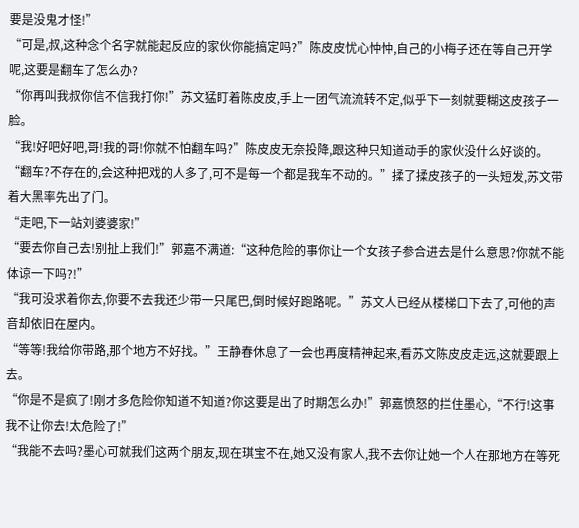要是没鬼才怪!”
“可是,叔,这种念个名字就能起反应的家伙你能搞定吗?”陈皮皮忧心忡忡,自己的小梅子还在等自己开学呢,这要是翻车了怎么办?
“你再叫我叔你信不信我打你!”苏文猛盯着陈皮皮,手上一团气流流转不定,似乎下一刻就要糊这皮孩子一脸。
“我!好吧好吧,哥!我的哥!你就不怕翻车吗?”陈皮皮无奈投降,跟这种只知道动手的家伙没什么好谈的。
“翻车?不存在的,会这种把戏的人多了,可不是每一个都是我车不动的。”揉了揉皮孩子的一头短发,苏文带着大黑率先出了门。
“走吧,下一站刘婆婆家!”
“要去你自己去!别扯上我们!”郭嘉不满道:“这种危险的事你让一个女孩子参合进去是什么意思?你就不能体谅一下吗?!”
“我可没求着你去,你要不去我还少带一只尾巴,倒时候好跑路呢。”苏文人已经从楼梯口下去了,可他的声音却依旧在屋内。
“等等!我给你带路,那个地方不好找。”王静春休息了一会也再度精神起来,看苏文陈皮皮走远,这就要跟上去。
“你是不是疯了!刚才多危险你知道不知道?你这要是出了时期怎么办!”郭嘉愤怒的拦住墨心,“不行!这事我不让你去!太危险了!”
“我能不去吗?墨心可就我们这两个朋友,现在琪宝不在,她又没有家人,我不去你让她一个人在那地方在等死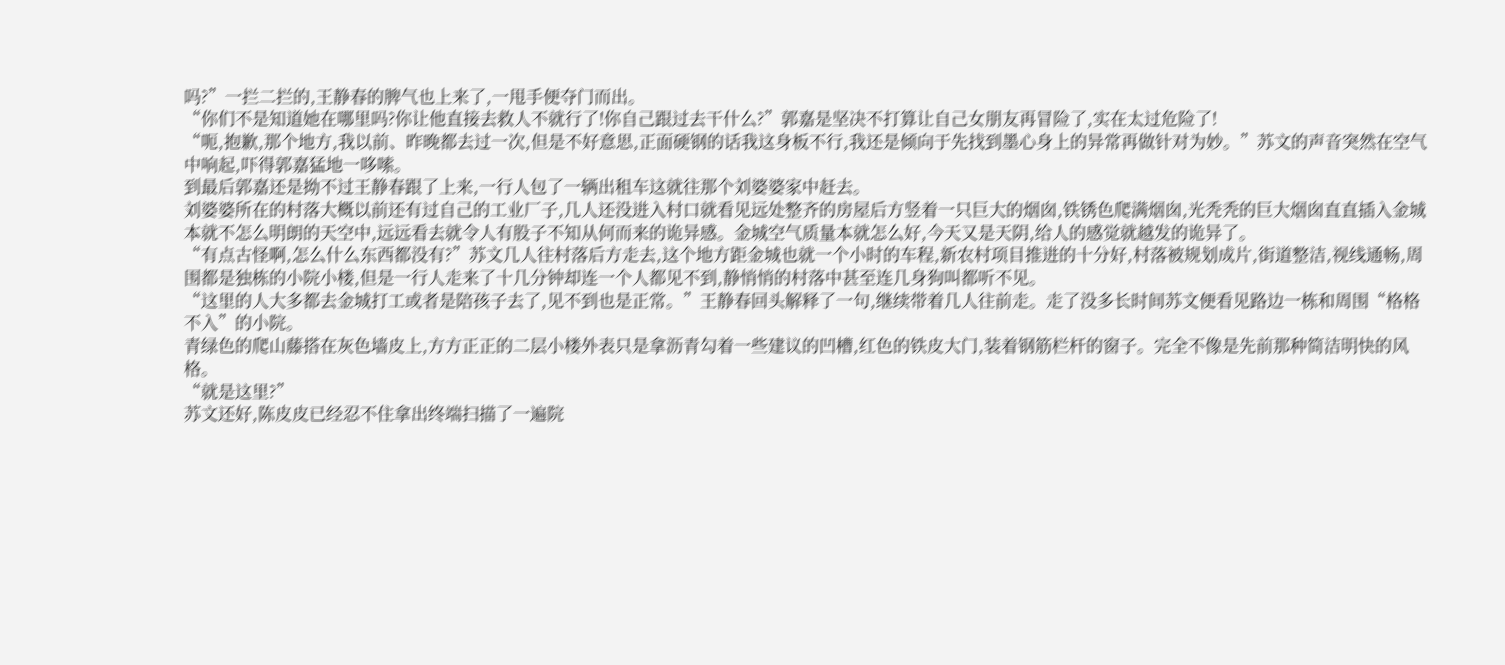吗?”一拦二拦的,王静春的脾气也上来了,一甩手便夺门而出。
“你们不是知道她在哪里吗?你让他直接去救人不就行了!你自己跟过去干什么?”郭嘉是坚决不打算让自己女朋友再冒险了,实在太过危险了!
“呃,抱歉,那个地方,我以前、昨晚都去过一次,但是不好意思,正面硬钢的话我这身板不行,我还是倾向于先找到墨心身上的异常再做针对为妙。”苏文的声音突然在空气中响起,吓得郭嘉猛地一哆嗦。
到最后郭嘉还是拗不过王静春跟了上来,一行人包了一辆出租车这就往那个刘婆婆家中赶去。
刘婆婆所在的村落大概以前还有过自己的工业厂子,几人还没进入村口就看见远处整齐的房屋后方竖着一只巨大的烟囱,铁锈色爬满烟囱,光秃秃的巨大烟囱直直插入金城本就不怎么明朗的天空中,远远看去就令人有股子不知从何而来的诡异感。金城空气质量本就怎么好,今天又是天阴,给人的感觉就越发的诡异了。
“有点古怪啊,怎么什么东西都没有?”苏文几人往村落后方走去,这个地方距金城也就一个小时的车程,新农村项目推进的十分好,村落被规划成片,街道整洁,视线通畅,周围都是独栋的小院小楼,但是一行人走来了十几分钟却连一个人都见不到,静悄悄的村落中甚至连几身狗叫都听不见。
“这里的人大多都去金城打工或者是陪孩子去了,见不到也是正常。”王静春回头解释了一句,继续带着几人往前走。走了没多长时间苏文便看见路边一栋和周围“格格不入”的小院。
青绿色的爬山藤搭在灰色墙皮上,方方正正的二层小楼外表只是拿沥青勾着一些建议的凹槽,红色的铁皮大门,装着钢筋栏杆的窗子。完全不像是先前那种简洁明快的风格。
“就是这里?”
苏文还好,陈皮皮已经忍不住拿出终端扫描了一遍院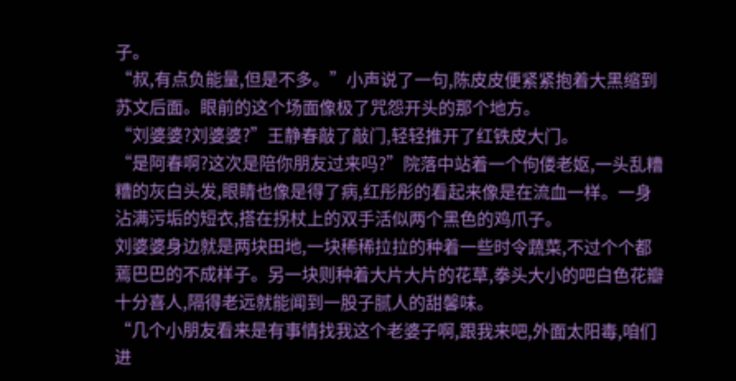子。
“叔,有点负能量,但是不多。”小声说了一句,陈皮皮便紧紧抱着大黑缩到苏文后面。眼前的这个场面像极了咒怨开头的那个地方。
“刘婆婆?刘婆婆?”王静春敲了敲门,轻轻推开了红铁皮大门。
“是阿春啊?这次是陪你朋友过来吗?”院落中站着一个佝偻老妪,一头乱糟糟的灰白头发,眼睛也像是得了病,红彤彤的看起来像是在流血一样。一身沾满污垢的短衣,搭在拐杖上的双手活似两个黑色的鸡爪子。
刘婆婆身边就是两块田地,一块稀稀拉拉的种着一些时令蔬菜,不过个个都蔫巴巴的不成样子。另一块则种着大片大片的花草,拳头大小的吧白色花瓣十分喜人,隔得老远就能闻到一股子腻人的甜馨味。
“几个小朋友看来是有事情找我这个老婆子啊,跟我来吧,外面太阳毒,咱们进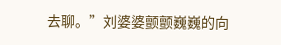去聊。”刘婆婆颤颤巍巍的向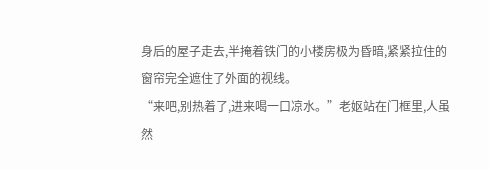身后的屋子走去,半掩着铁门的小楼房极为昏暗,紧紧拉住的窗帘完全遮住了外面的视线。
“来吧,别热着了,进来喝一口凉水。”老妪站在门框里,人虽然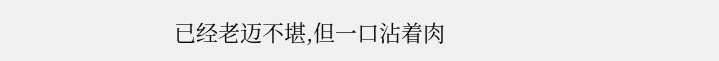已经老迈不堪,但一口沾着肉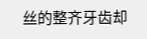丝的整齐牙齿却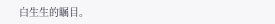白生生的瞩目。